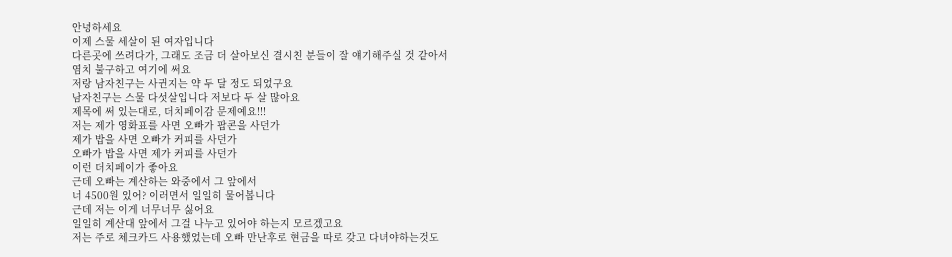안녕하세요
이제 스물 세살이 된 여자입니다
다른곳에 쓰려다가, 그래도 조금 더 살아보신 결시친 분들이 잘 얘기해주실 것 같아서
염치 불구하고 여기에 써요
저랑 남자친구는 사귄지는 약 두 달 정도 되었구요
남자친구는 스물 다섯살입니다 저보다 두 살 많아요
제목에 써 있는대로, 더치페이감 문제예요!!!
저는 제가 영화표를 사면 오빠가 팝콘을 사던가
제가 밥을 사면 오빠가 커피를 사던가
오빠가 밥을 사면 제가 커피를 사던가
이런 더치페이가 좋아요
근데 오빠는 계산하는 와중에서 그 앞에서
너 4500원 있어? 이러면서 일일히 물어봅니다
근데 저는 이게 너무너무 싫어요
일일히 계산대 앞에서 그걸 나누고 있어야 하는지 모르겠고요
저는 주로 체크카드 사용했었는데 오빠 만난후로 현금을 따로 갖고 다녀야하는것도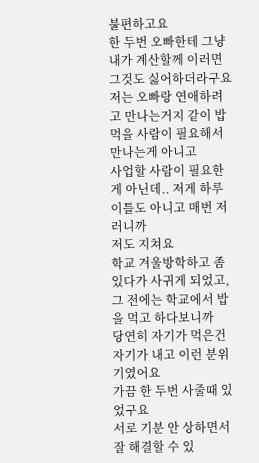불편하고요
한 두번 오빠한테 그냥 내가 계산할께 이러면 그것도 싫어하더라구요
저는 오빠랑 연애하려고 만나는거지 같이 밥먹을 사람이 필요해서 만나는게 아니고
사업할 사람이 필요한게 아닌데.. 저게 하루이틀도 아니고 매번 저러니까
저도 지쳐요
학교 겨울방학하고 좀 있다가 사귀게 되었고, 그 전에는 학교에서 밥을 먹고 하다보니까
당연히 자기가 먹은건 자기가 내고 이런 분위기였어요
가끔 한 두번 사줄때 있었구요
서로 기분 안 상하면서 잘 해결할 수 있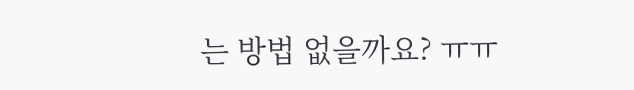는 방법 없을까요? ㅠㅠ